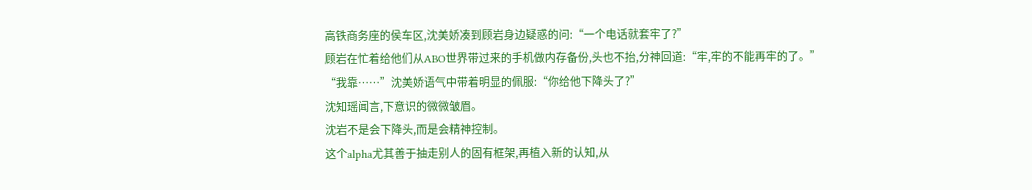高铁商务座的侯车区,沈美娇凑到顾岩身边疑惑的问:“一个电话就套牢了?”
顾岩在忙着给他们从ABO世界带过来的手机做内存备份,头也不抬,分神回道:“牢,牢的不能再牢的了。”
“我靠……”沈美娇语气中带着明显的佩服:“你给他下降头了?”
沈知瑶闻言,下意识的微微皱眉。
沈岩不是会下降头,而是会精神控制。
这个alpha尤其善于抽走别人的固有框架,再植入新的认知,从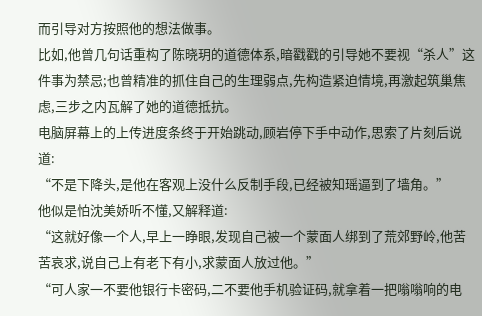而引导对方按照他的想法做事。
比如,他曾几句话重构了陈晓玥的道德体系,暗戳戳的引导她不要视“杀人”这件事为禁忌;也曾精准的抓住自己的生理弱点,先构造紧迫情境,再激起筑巢焦虑,三步之内瓦解了她的道德抵抗。
电脑屏幕上的上传进度条终于开始跳动,顾岩停下手中动作,思索了片刻后说道:
“不是下降头,是他在客观上没什么反制手段,已经被知瑶逼到了墙角。”
他似是怕沈美娇听不懂,又解释道:
“这就好像一个人,早上一睁眼,发现自己被一个蒙面人绑到了荒郊野岭,他苦苦哀求,说自己上有老下有小,求蒙面人放过他。”
“可人家一不要他银行卡密码,二不要他手机验证码,就拿着一把嗡嗡响的电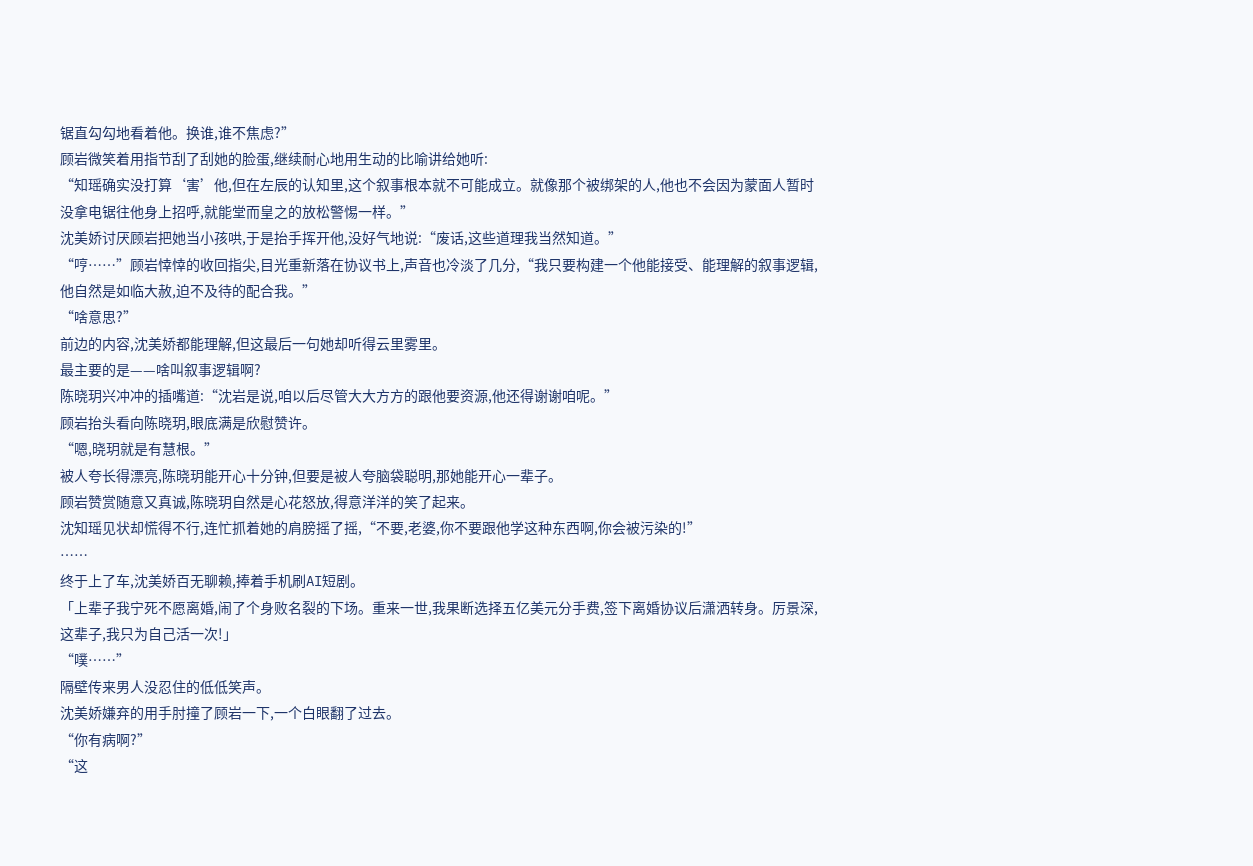锯直勾勾地看着他。换谁,谁不焦虑?”
顾岩微笑着用指节刮了刮她的脸蛋,继续耐心地用生动的比喻讲给她听:
“知瑶确实没打算‘害’他,但在左辰的认知里,这个叙事根本就不可能成立。就像那个被绑架的人,他也不会因为蒙面人暂时没拿电锯往他身上招呼,就能堂而皇之的放松警惕一样。”
沈美娇讨厌顾岩把她当小孩哄,于是抬手挥开他,没好气地说:“废话,这些道理我当然知道。”
“哼……”顾岩悻悻的收回指尖,目光重新落在协议书上,声音也冷淡了几分,“我只要构建一个他能接受、能理解的叙事逻辑,他自然是如临大赦,迫不及待的配合我。”
“啥意思?”
前边的内容,沈美娇都能理解,但这最后一句她却听得云里雾里。
最主要的是——啥叫叙事逻辑啊?
陈晓玥兴冲冲的插嘴道:“沈岩是说,咱以后尽管大大方方的跟他要资源,他还得谢谢咱呢。”
顾岩抬头看向陈晓玥,眼底满是欣慰赞许。
“嗯,晓玥就是有慧根。”
被人夸长得漂亮,陈晓玥能开心十分钟,但要是被人夸脑袋聪明,那她能开心一辈子。
顾岩赞赏随意又真诚,陈晓玥自然是心花怒放,得意洋洋的笑了起来。
沈知瑶见状却慌得不行,连忙抓着她的肩膀摇了摇,“不要,老婆,你不要跟他学这种东西啊,你会被污染的!”
……
终于上了车,沈美娇百无聊赖,捧着手机刷AI短剧。
「上辈子我宁死不愿离婚,闹了个身败名裂的下场。重来一世,我果断选择五亿美元分手费,签下离婚协议后潇洒转身。厉景深,这辈子,我只为自己活一次!」
“噗……”
隔壁传来男人没忍住的低低笑声。
沈美娇嫌弃的用手肘撞了顾岩一下,一个白眼翻了过去。
“你有病啊?”
“这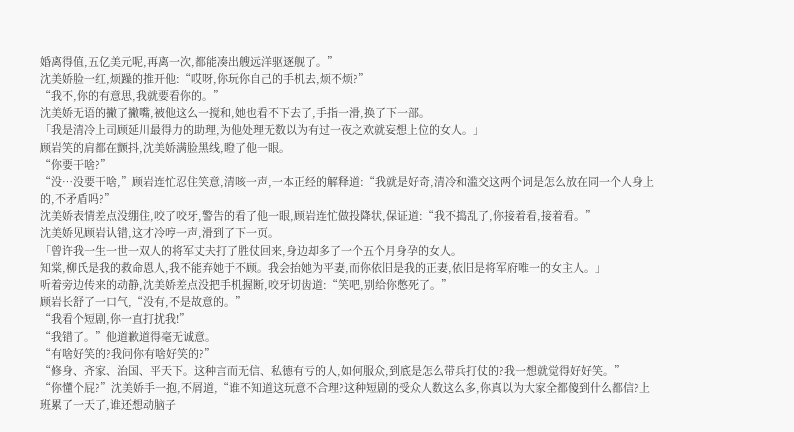婚离得值,五亿美元呢,再离一次,都能凑出艘远洋驱逐舰了。”
沈美娇脸一红,烦躁的推开他:“哎呀,你玩你自己的手机去,烦不烦?”
“我不,你的有意思,我就要看你的。”
沈美娇无语的撇了撇嘴,被他这么一搅和,她也看不下去了,手指一滑,换了下一部。
「我是清冷上司顾延川最得力的助理,为他处理无数以为有过一夜之欢就妄想上位的女人。」
顾岩笑的肩都在颤抖,沈美娇满脸黑线,瞪了他一眼。
“你要干啥?”
“没…没要干啥,”顾岩连忙忍住笑意,清咳一声,一本正经的解释道:“我就是好奇,清冷和滥交这两个词是怎么放在同一个人身上的,不矛盾吗?”
沈美娇表情差点没绷住,咬了咬牙,警告的看了他一眼,顾岩连忙做投降状,保证道:“我不捣乱了,你接着看,接着看。”
沈美娇见顾岩认错,这才冷哼一声,滑到了下一页。
「曾许我一生一世一双人的将军丈夫打了胜仗回来,身边却多了一个五个月身孕的女人。
知棠,柳氏是我的救命恩人,我不能弃她于不顾。我会抬她为平妻,而你依旧是我的正妻,依旧是将军府唯一的女主人。」
听着旁边传来的动静,沈美娇差点没把手机握断,咬牙切齿道:“笑吧,别给你憋死了。”
顾岩长舒了一口气,“没有,不是故意的。”
“我看个短剧,你一直打扰我!”
“我错了。”他道歉道得毫无诚意。
“有啥好笑的?我问你有啥好笑的?”
“修身、齐家、治国、平天下。这种言而无信、私德有亏的人,如何服众,到底是怎么带兵打仗的?我一想就觉得好好笑。”
“你懂个屁?”沈美娇手一抱,不屑道,“谁不知道这玩意不合理?这种短剧的受众人数这么多,你真以为大家全都傻到什么都信?上班累了一天了,谁还想动脑子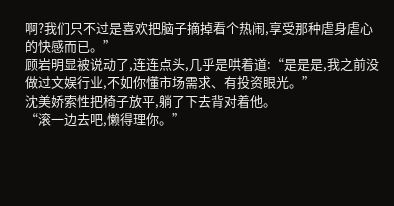啊?我们只不过是喜欢把脑子摘掉看个热闹,享受那种虐身虐心的快感而已。”
顾岩明显被说动了,连连点头,几乎是哄着道:“是是是,我之前没做过文娱行业,不如你懂市场需求、有投资眼光。”
沈美娇索性把椅子放平,躺了下去背对着他。
“滚一边去吧,懒得理你。”